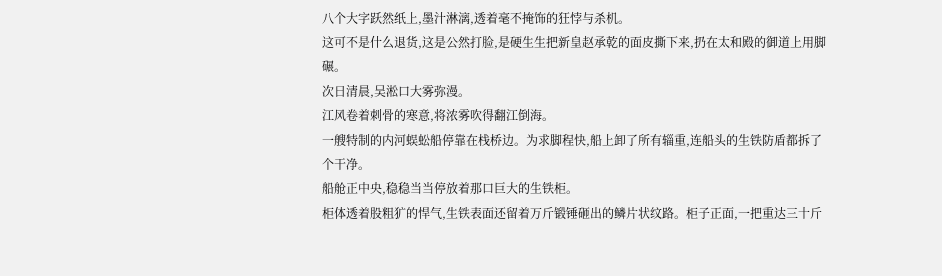八个大字跃然纸上,墨汁淋漓,透着毫不掩饰的狂悖与杀机。
这可不是什么退货,这是公然打脸,是硬生生把新皇赵承乾的面皮撕下来,扔在太和殿的御道上用脚碾。
次日清晨,吴淞口大雾弥漫。
江风卷着刺骨的寒意,将浓雾吹得翻江倒海。
一艘特制的内河蜈蚣船停靠在栈桥边。为求脚程快,船上卸了所有辎重,连船头的生铁防盾都拆了个干净。
船舱正中央,稳稳当当停放着那口巨大的生铁柜。
柜体透着股粗犷的悍气,生铁表面还留着万斤锻锤砸出的鳞片状纹路。柜子正面,一把重达三十斤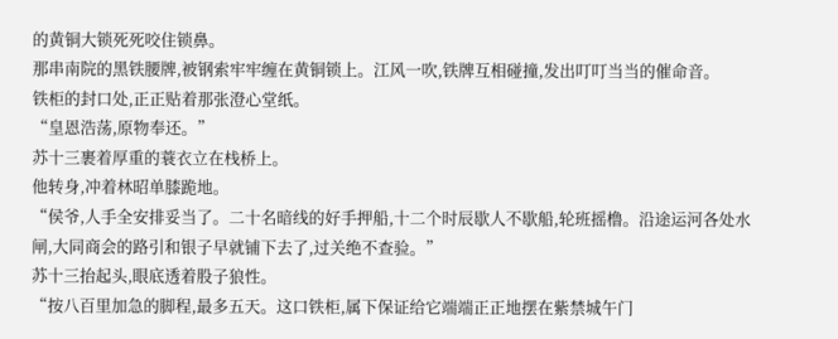的黄铜大锁死死咬住锁鼻。
那串南院的黑铁腰牌,被钢索牢牢缠在黄铜锁上。江风一吹,铁牌互相碰撞,发出叮叮当当的催命音。
铁柜的封口处,正正贴着那张澄心堂纸。
“皇恩浩荡,原物奉还。”
苏十三裹着厚重的蓑衣立在栈桥上。
他转身,冲着林昭单膝跪地。
“侯爷,人手全安排妥当了。二十名暗线的好手押船,十二个时辰歇人不歇船,轮班摇橹。沿途运河各处水闸,大同商会的路引和银子早就铺下去了,过关绝不查验。”
苏十三抬起头,眼底透着股子狼性。
“按八百里加急的脚程,最多五天。这口铁柜,属下保证给它端端正正地摆在紫禁城午门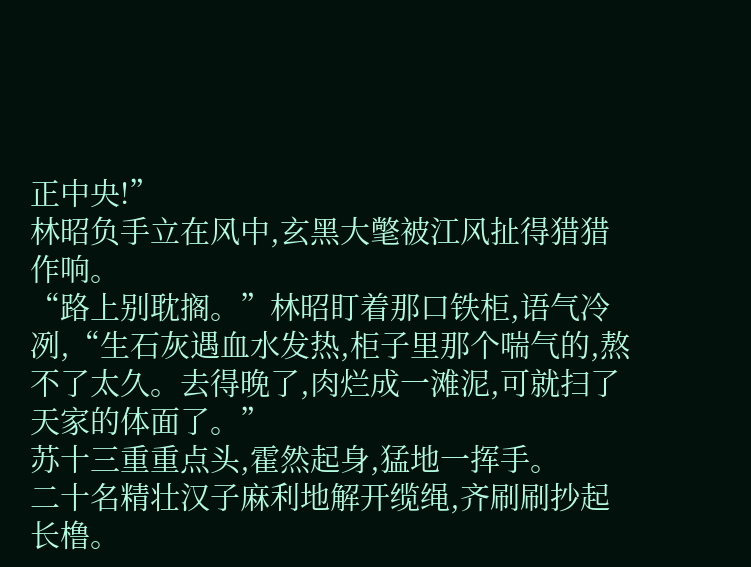正中央!”
林昭负手立在风中,玄黑大氅被江风扯得猎猎作响。
“路上别耽搁。”林昭盯着那口铁柜,语气冷冽,“生石灰遇血水发热,柜子里那个喘气的,熬不了太久。去得晚了,肉烂成一滩泥,可就扫了天家的体面了。”
苏十三重重点头,霍然起身,猛地一挥手。
二十名精壮汉子麻利地解开缆绳,齐刷刷抄起长橹。